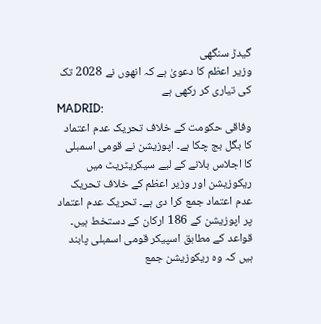گیدڑ سنگھی
وزیر اعظم کا دعویٰ ہے کہ انھوں نے 2028 تک کی تیاری کر رکھی ہے
MADRID:
وفاقی حکومت کے خلاف تحریک عدم اعتماد کا بگل بج چکا ہے۔ اپوزیشن نے قومی اسمبلی کا اجلاس بلانے کے لیے سیکریٹریٹ میں ریکوزیشن اور وزیر اعظم کے خلاف تحریک عدم اعتماد جمع کرا دی ہے۔ تحریک عدم اعتماد پر اپوزیشن کے 186 ارکان کے دستخط ہیں۔
قواعد کے مطابق اسپیکر قومی اسمبلی پابند ہیں کہ وہ ریکوزیشن جمع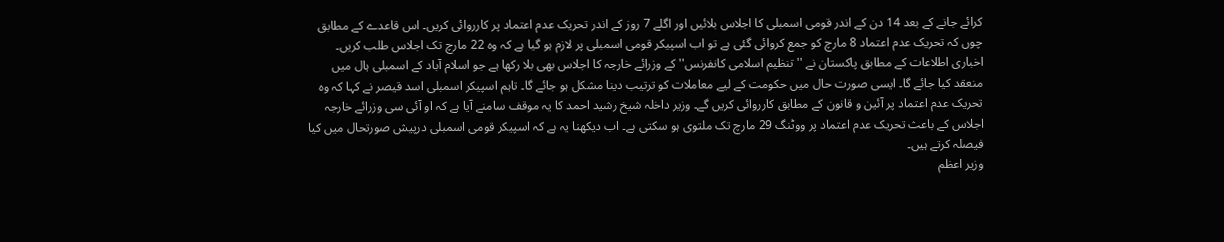کرائے جانے کے بعد 14 دن کے اندر قومی اسمبلی کا اجلاس بلائیں اور اگلے 7 روز کے اندر تحریک عدم اعتماد پر کارروائی کریں۔ اس قاعدے کے مطابق چوں کہ تحریک عدم اعتماد 8 مارچ کو جمع کروائی گئی ہے تو اب اسپیکر قومی اسمبلی پر لازم ہو گیا ہے کہ وہ 22 مارچ تک اجلاس طلب کریں۔
اخباری اطلاعات کے مطابق پاکستان نے ''تنظیم اسلامی کانفرنس'' کے وزرائے خارجہ کا اجلاس بھی بلا رکھا ہے جو اسلام آباد کے اسمبلی ہال میں منعقد کیا جائے گا۔ ایسی صورت حال میں حکومت کے لیے معاملات کو ترتیب دینا مشکل ہو جائے گا۔ تاہم اسپیکر اسمبلی اسد قیصر نے کہا کہ وہ تحریک عدم اعتماد پر آئین و قانون کے مطابق کارروائی کریں گے۔ وزیر داخلہ شیخ رشید احمد کا یہ موقف سامنے آیا ہے کہ او آئی سی وزرائے خارجہ اجلاس کے باعث تحریک عدم اعتماد پر ووٹنگ 29 مارچ تک ملتوی ہو سکتی ہے۔ اب دیکھنا یہ ہے کہ اسپیکر قومی اسمبلی درپیش صورتحال میں کیا فیصلہ کرتے ہیں۔
وزیر اعظم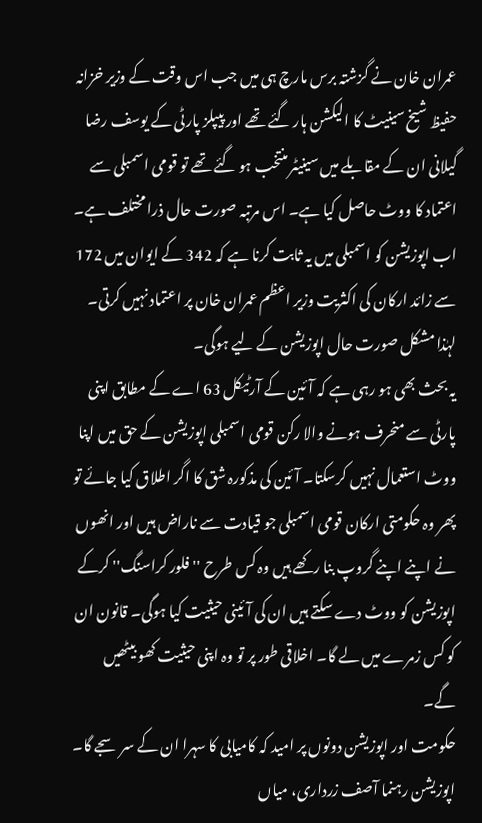عمران خان نے گزشتہ برس مارچ ہی میں جب اس وقت کے وزیر خزانہ حفیظ شیخ سینیٹ کا الیکشن ہار گئے تھے اور پیپلز پارٹی کے یوسف رضا گیلانی ان کے مقابلے میں سینیٹر منتخب ہو گئے تھے تو قومی اسمبلی سے اعتماد کا ووٹ حاصل کیا ہے۔ اس مرتبہ صورت حال ذرا مختلف ہے۔ اب اپوزیشن کو اسمبلی میں یہ ثابت کرنا ہے کہ 342 کے ایوان میں 172 سے زائد ارکان کی اکثریت وزیر اعظم عمران خان پر اعتماد نہیں کرتی۔ لہٰذا مشکل صورت حال اپوزیشن کے لیے ہوگی۔
یہ بحث بھی ہو رہی ہے کہ آئین کے آرٹیکل 63 اے کے مطابق اپنی پارٹی سے منحرف ہونے والا رکن قومی اسمبلی اپوزیشن کے حق میں اپنا ووٹ استعمال نہیں کرسکتا۔ آئین کی مذکورہ شق کا اگر اطلاق کیا جائے تو پھر وہ حکومتی ارکان قومی اسمبلی جو قیادت سے ناراض ہیں اور انھوں نے اپنے اپنے گروپ بنا رکھے ہیں وہ کس طرح ''فلور کراسنگ'' کرکے اپوزیشن کو ووٹ دے سکتے ہیں ان کی آئینی حیثیت کیا ہوگی۔ قانون ان کو کس زمرے میں لے گا۔ اخلاقی طور پر تو وہ اپنی حیثیت کھو بیٹھیں گے۔
حکومت اور اپوزیشن دونوں پر امید کہ کامیابی کا سہرا ان کے سر سجے گا۔ اپوزیشن رہنما آصف زرداری، میاں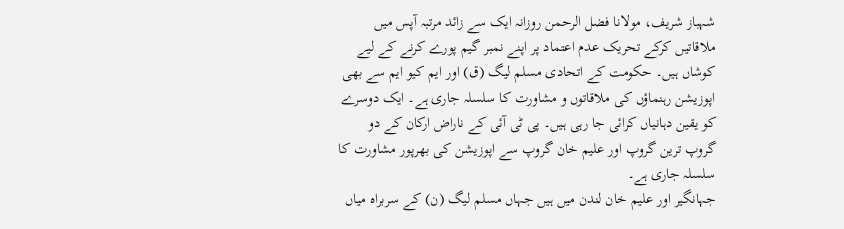شہباز شریف، مولانا فضل الرحمن روزانہ ایک سے زائد مرتبہ آپس میں ملاقاتیں کرکے تحریک عدم اعتماد پر اپنے نمبر گیم پورے کرنے کے لیے کوشاں ہیں۔ حکومت کے اتحادی مسلم لیگ (ق) اور ایم کیو ایم سے بھی اپوزیشن رہنماؤں کی ملاقاتوں و مشاورت کا سلسلہ جاری ہے۔ ایک دوسرے کو یقین دہانیاں کرائی جا رہی ہیں۔ پی ٹی آئی کے ناراض ارکان کے دو گروپ ترین گروپ اور علیم خان گروپ سے اپوزیشن کی بھرپور مشاورت کا سلسلہ جاری ہے۔
جہانگیر اور علیم خان لندن میں ہیں جہاں مسلم لیگ (ن) کے سربراہ میاں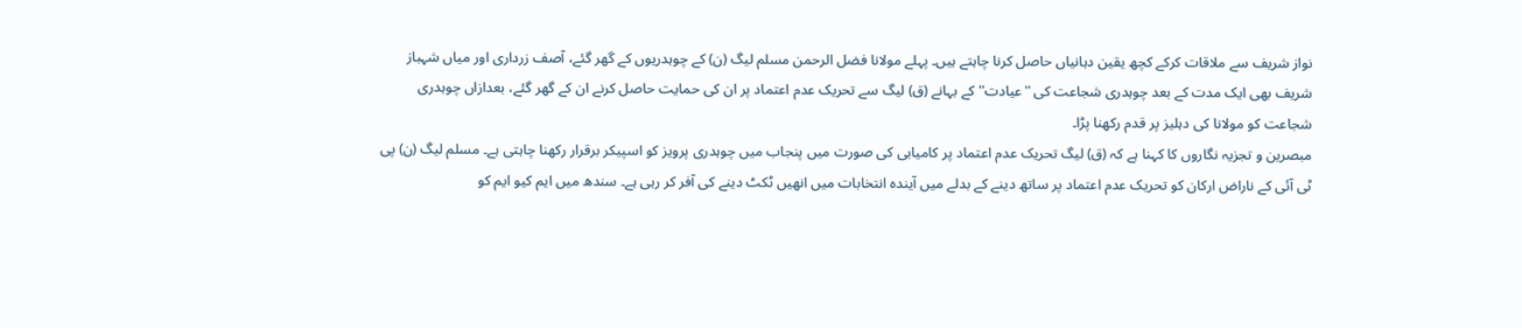نواز شریف سے ملاقات کرکے کچھ یقین دہانیاں حاصل کرنا چاہتے ہیں۔ پہلے مولانا فضل الرحمن مسلم لیگ (ن) کے چوہدریوں کے گھر گئے، آصف زرداری اور میاں شہباز شریف بھی ایک مدت کے بعد چوہدری شجاعت کی ''عیادت'' کے بہانے (ق) لیگ سے تحریک عدم اعتماد پر ان کی حمایت حاصل کرنے ان کے گھر گئے، بعدازاں چوہدری شجاعت کو مولانا کی دہلیز پر قدم رکھنا پڑا۔
مبصرین و تجزیہ نگاروں کا کہنا ہے کہ (ق) لیگ تحریک عدم اعتماد پر کامیابی کی صورت میں پنجاب میں چوہدری پرویز کو اسپیکر برقرار رکھنا چاہتی ہے۔ مسلم لیگ (ن) پی ٹی آئی کے ناراض ارکان کو تحریک عدم اعتماد پر ساتھ دینے کے بدلے میں آیندہ انتخابات میں انھیں ٹکٹ دینے کی آفر کر رہی ہے۔ سندھ میں ایم کیو ایم کو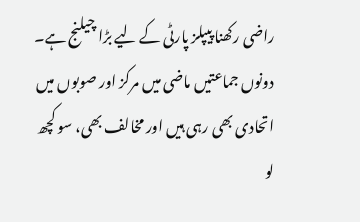راضی رکھنا پیپلز پارٹی کے لیے بڑا چیلنج ہے۔ دونوں جماعتیں ماضی میں مرکز اور صوبوں میں اتحادی بھی رہی ہیں اور مخالف بھی، سو کچھ لو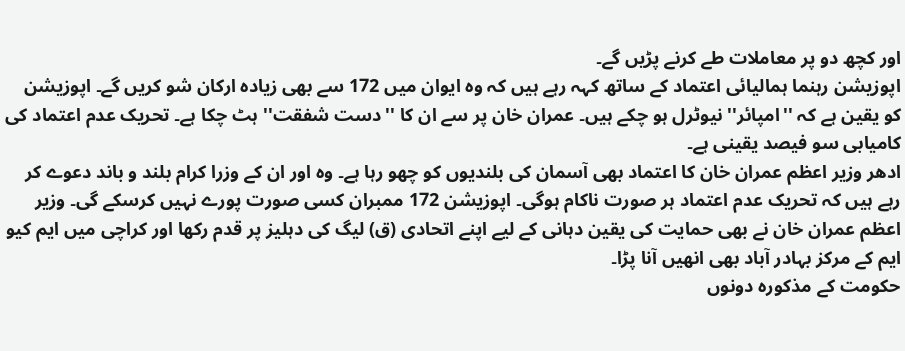اور کچھ دو پر معاملات طے کرنے پڑیں گے۔
اپوزیشن رہنما ہمالیائی اعتماد کے ساتھ کہہ رہے ہیں کہ وہ ایوان میں 172 سے بھی زیادہ ارکان شو کریں گے۔ اپوزیشن کو یقین ہے کہ ''امپائر'' نیوٹرل ہو چکے ہیں۔ عمران خان پر سے ان کا ''دست شفقت'' ہٹ چکا ہے۔ تحریک عدم اعتماد کی کامیابی سو فیصد یقینی ہے۔
ادھر وزیر اعظم عمران خان کا اعتماد بھی آسمان کی بلندیوں کو چھو رہا ہے۔ وہ اور ان کے وزرا کرام بلند و باند دعوے کر رہے ہیں کہ تحریک عدم اعتماد ہر صورت ناکام ہوگی۔ اپوزیشن 172 ممبران کسی صورت پورے نہیں کرسکے گی۔ وزیر اعظم عمران خان نے بھی حمایت کی یقین دہانی کے لیے اپنے اتحادی (ق) لیگ کی دہلیز پر قدم رکھا اور کراچی میں ایم کیو ایم کے مرکز بہادر آباد بھی انھیں آنا پڑا۔
حکومت کے مذکورہ دونوں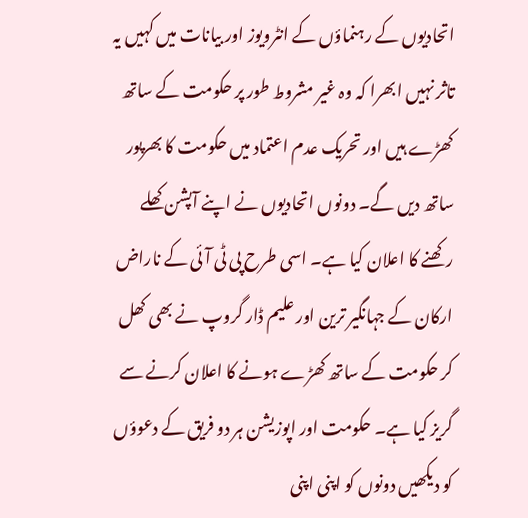اتحادیوں کے رہنماؤں کے انٹرویوز اور بیانات میں کہیں یہ تاثر نہیں ابھرا کہ وہ غیر مشروط طور پر حکومت کے ساتھ کھڑے ہیں اور تحریک عدم اعتماد میں حکومت کا بھرپور ساتھ دیں گے۔ دونوں اتحادیوں نے اپنے آپشن کھلے رکھنے کا اعلان کیا ہے۔ اسی طرح پی ٹی آئی کے ناراض ارکان کے جہانگیر ترین اور علیم ڈار گروپ نے بھی کھل کر حکومت کے ساتھ کھڑے ہونے کا اعلان کرنے سے گریز کیا ہے۔ حکومت اور اپوزیشن ہر دو فریق کے دعوؤں کو دیکھیں دونوں کو اپنی اپنی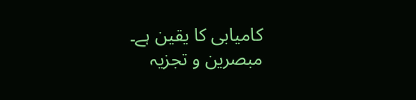کامیابی کا یقین ہے۔
مبصرین و تجزیہ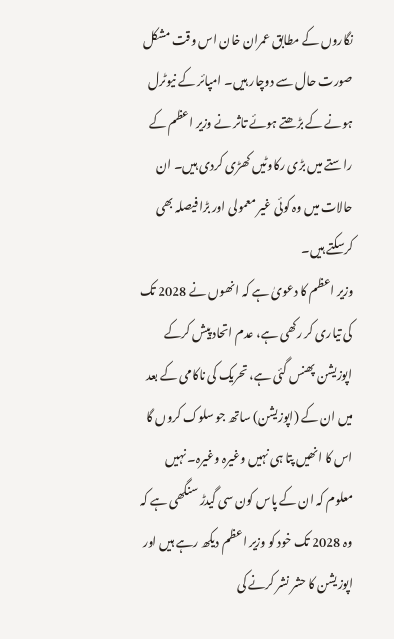نگاروں کے مطابق عمران خان اس وقت مشکل صورت حال سے دوچار ہیں۔ امپائر کے نیوٹرل ہونے کے بڑھتے ہوئے تاثر نے وزیر اعظم کے راستے میں بڑی رکاوٹیں کھڑی کردی ہیں۔ ان حالات میں وہ کوئی غیر معمولی اور بڑا فیصلہ بھی کرسکتے ہیں۔
وزیر اعظم کا دعویٰ ہے کہ انھوں نے 2028 تک کی تیاری کر رکھی ہے، عدم اتحاد پیش کرکے اپوزیشن پھنس گئی ہے، تحریک کی ناکامی کے بعد میں ان کے (اپوزیشن) ساتھ جو سلوک کروں گا اس کا انھیں پتا ہی نہیں وغیرہ وغیرہ۔ نہیں معلوم کہ ان کے پاس کون سی گیدڑ سنگھی ہے کہ وہ 2028 تک خود کو وزیر اعظم دیکھ رہے ہیں اور اپوزیشن کا حشر نشر کرنے کی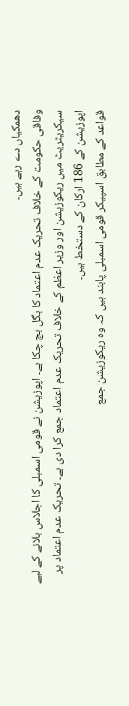دھمکیاں دے رہے ہیں۔
وفاقی حکومت کے خلاف تحریک عدم اعتماد کا بگل بج چکا ہے۔ اپوزیشن نے قومی اسمبلی کا اجلاس بلانے کے لیے سیکریٹریٹ میں ریکوزیشن اور وزیر اعظم کے خلاف تحریک عدم اعتماد جمع کرا دی ہے۔ تحریک عدم اعتماد پر اپوزیشن کے 186 ارکان کے دستخط ہیں۔
قواعد کے مطابق اسپیکر قومی اسمبلی پابند ہیں کہ وہ ریکوزیشن جمع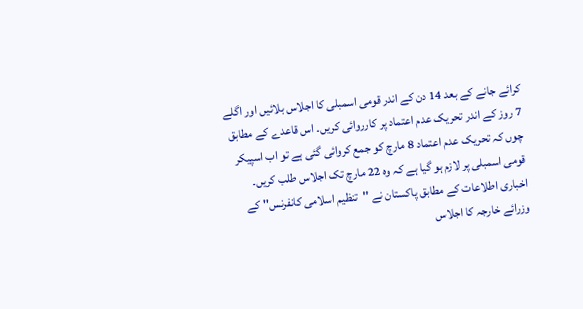کرائے جانے کے بعد 14 دن کے اندر قومی اسمبلی کا اجلاس بلائیں اور اگلے 7 روز کے اندر تحریک عدم اعتماد پر کارروائی کریں۔ اس قاعدے کے مطابق چوں کہ تحریک عدم اعتماد 8 مارچ کو جمع کروائی گئی ہے تو اب اسپیکر قومی اسمبلی پر لازم ہو گیا ہے کہ وہ 22 مارچ تک اجلاس طلب کریں۔
اخباری اطلاعات کے مطابق پاکستان نے ''تنظیم اسلامی کانفرنس'' کے وزرائے خارجہ کا اجلاس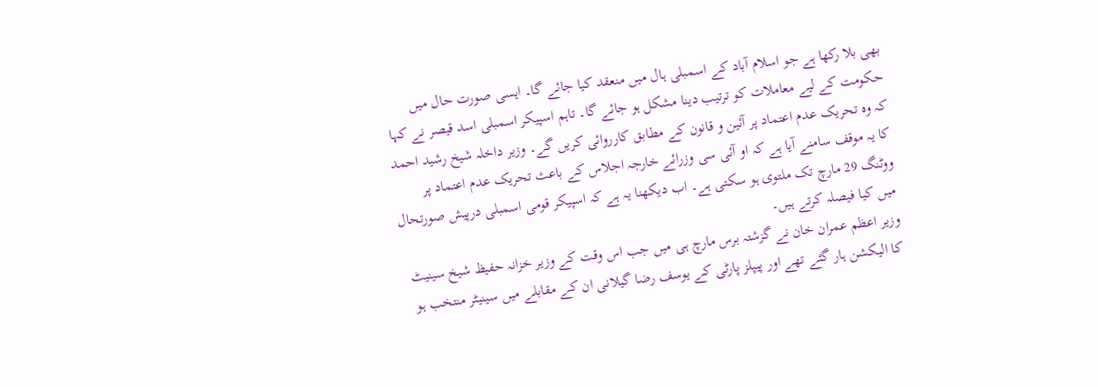بھی بلا رکھا ہے جو اسلام آباد کے اسمبلی ہال میں منعقد کیا جائے گا۔ ایسی صورت حال میں حکومت کے لیے معاملات کو ترتیب دینا مشکل ہو جائے گا۔ تاہم اسپیکر اسمبلی اسد قیصر نے کہا کہ وہ تحریک عدم اعتماد پر آئین و قانون کے مطابق کارروائی کریں گے۔ وزیر داخلہ شیخ رشید احمد کا یہ موقف سامنے آیا ہے کہ او آئی سی وزرائے خارجہ اجلاس کے باعث تحریک عدم اعتماد پر ووٹنگ 29 مارچ تک ملتوی ہو سکتی ہے۔ اب دیکھنا یہ ہے کہ اسپیکر قومی اسمبلی درپیش صورتحال میں کیا فیصلہ کرتے ہیں۔
وزیر اعظم عمران خان نے گزشتہ برس مارچ ہی میں جب اس وقت کے وزیر خزانہ حفیظ شیخ سینیٹ کا الیکشن ہار گئے تھے اور پیپلز پارٹی کے یوسف رضا گیلانی ان کے مقابلے میں سینیٹر منتخب ہو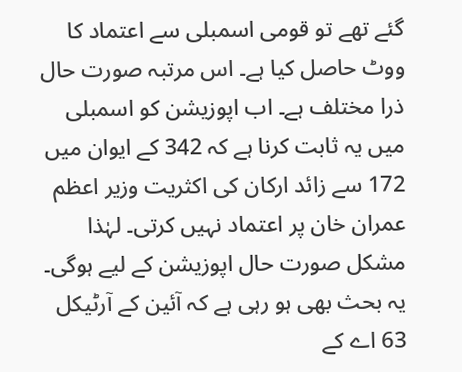گئے تھے تو قومی اسمبلی سے اعتماد کا ووٹ حاصل کیا ہے۔ اس مرتبہ صورت حال ذرا مختلف ہے۔ اب اپوزیشن کو اسمبلی میں یہ ثابت کرنا ہے کہ 342 کے ایوان میں 172 سے زائد ارکان کی اکثریت وزیر اعظم عمران خان پر اعتماد نہیں کرتی۔ لہٰذا مشکل صورت حال اپوزیشن کے لیے ہوگی۔
یہ بحث بھی ہو رہی ہے کہ آئین کے آرٹیکل 63 اے کے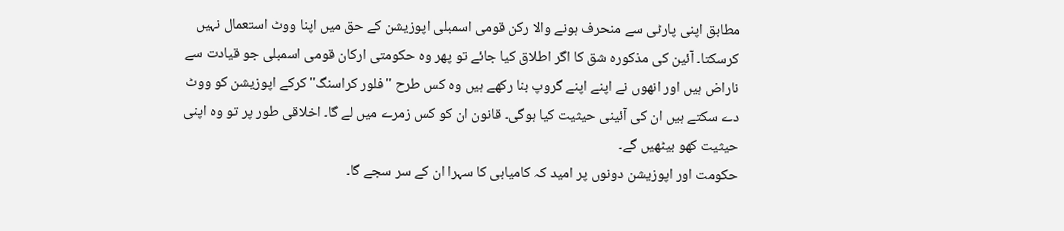مطابق اپنی پارٹی سے منحرف ہونے والا رکن قومی اسمبلی اپوزیشن کے حق میں اپنا ووٹ استعمال نہیں کرسکتا۔ آئین کی مذکورہ شق کا اگر اطلاق کیا جائے تو پھر وہ حکومتی ارکان قومی اسمبلی جو قیادت سے ناراض ہیں اور انھوں نے اپنے اپنے گروپ بنا رکھے ہیں وہ کس طرح ''فلور کراسنگ'' کرکے اپوزیشن کو ووٹ دے سکتے ہیں ان کی آئینی حیثیت کیا ہوگی۔ قانون ان کو کس زمرے میں لے گا۔ اخلاقی طور پر تو وہ اپنی حیثیت کھو بیٹھیں گے۔
حکومت اور اپوزیشن دونوں پر امید کہ کامیابی کا سہرا ان کے سر سجے گا۔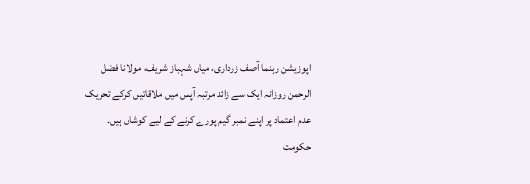اپوزیشن رہنما آصف زرداری، میاں شہباز شریف، مولانا فضل الرحمن روزانہ ایک سے زائد مرتبہ آپس میں ملاقاتیں کرکے تحریک عدم اعتماد پر اپنے نمبر گیم پورے کرنے کے لیے کوشاں ہیں۔ حکومت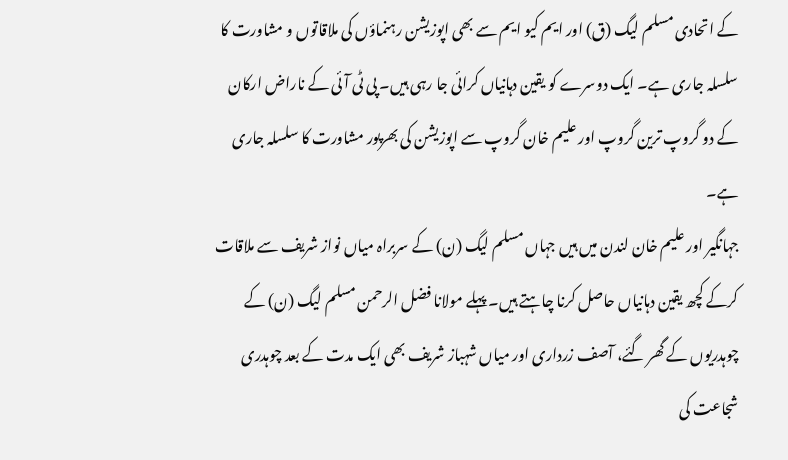کے اتحادی مسلم لیگ (ق) اور ایم کیو ایم سے بھی اپوزیشن رہنماؤں کی ملاقاتوں و مشاورت کا سلسلہ جاری ہے۔ ایک دوسرے کو یقین دہانیاں کرائی جا رہی ہیں۔ پی ٹی آئی کے ناراض ارکان کے دو گروپ ترین گروپ اور علیم خان گروپ سے اپوزیشن کی بھرپور مشاورت کا سلسلہ جاری ہے۔
جہانگیر اور علیم خان لندن میں ہیں جہاں مسلم لیگ (ن) کے سربراہ میاں نواز شریف سے ملاقات کرکے کچھ یقین دہانیاں حاصل کرنا چاہتے ہیں۔ پہلے مولانا فضل الرحمن مسلم لیگ (ن) کے چوہدریوں کے گھر گئے، آصف زرداری اور میاں شہباز شریف بھی ایک مدت کے بعد چوہدری شجاعت کی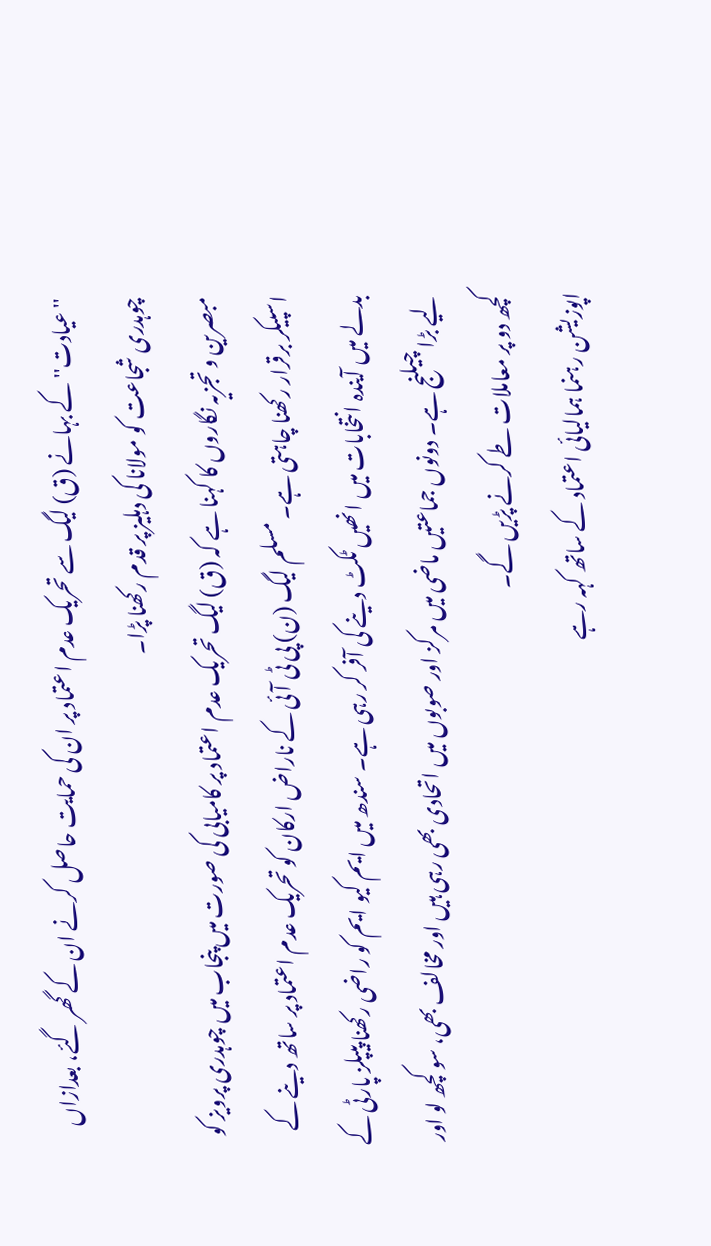''عیادت'' کے بہانے (ق) لیگ سے تحریک عدم اعتماد پر ان کی حمایت حاصل کرنے ان کے گھر گئے، بعدازاں چوہدری شجاعت کو مولانا کی دہلیز پر قدم رکھنا پڑا۔
مبصرین و تجزیہ نگاروں کا کہنا ہے کہ (ق) لیگ تحریک عدم اعتماد پر کامیابی کی صورت میں پنجاب میں چوہدری پرویز کو اسپیکر برقرار رکھنا چاہتی ہے۔ مسلم لیگ (ن) پی ٹی آئی کے ناراض ارکان کو تحریک عدم اعتماد پر ساتھ دینے کے بدلے میں آیندہ انتخابات میں انھیں ٹکٹ دینے کی آفر کر رہی ہے۔ سندھ میں ایم کیو ایم کو راضی رکھنا پیپلز پارٹی کے لیے بڑا چیلنج ہے۔ دونوں جماعتیں ماضی میں مرکز اور صوبوں میں اتحادی بھی رہی ہیں اور مخالف بھی، سو کچھ لو اور کچھ دو پر معاملات طے کرنے پڑیں گے۔
اپوزیشن رہنما ہمالیائی اعتماد کے ساتھ کہہ رہے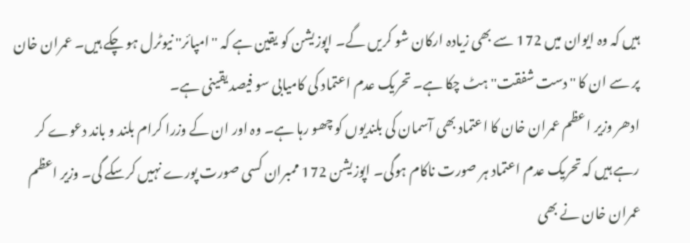ہیں کہ وہ ایوان میں 172 سے بھی زیادہ ارکان شو کریں گے۔ اپوزیشن کو یقین ہے کہ ''امپائر'' نیوٹرل ہو چکے ہیں۔ عمران خان پر سے ان کا ''دست شفقت'' ہٹ چکا ہے۔ تحریک عدم اعتماد کی کامیابی سو فیصد یقینی ہے۔
ادھر وزیر اعظم عمران خان کا اعتماد بھی آسمان کی بلندیوں کو چھو رہا ہے۔ وہ اور ان کے وزرا کرام بلند و باند دعوے کر رہے ہیں کہ تحریک عدم اعتماد ہر صورت ناکام ہوگی۔ اپوزیشن 172 ممبران کسی صورت پورے نہیں کرسکے گی۔ وزیر اعظم عمران خان نے بھی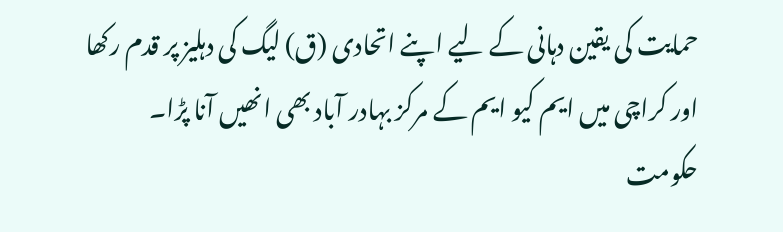حمایت کی یقین دہانی کے لیے اپنے اتحادی (ق) لیگ کی دہلیز پر قدم رکھا اور کراچی میں ایم کیو ایم کے مرکز بہادر آباد بھی انھیں آنا پڑا۔
حکومت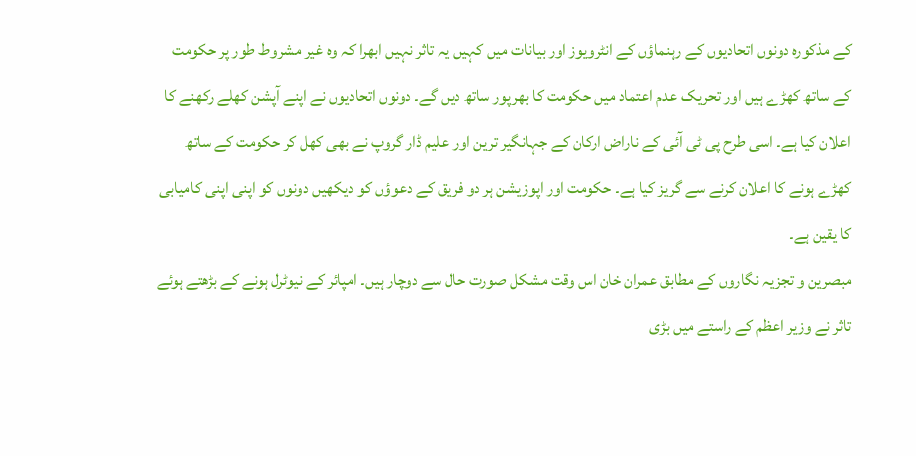کے مذکورہ دونوں اتحادیوں کے رہنماؤں کے انٹرویوز اور بیانات میں کہیں یہ تاثر نہیں ابھرا کہ وہ غیر مشروط طور پر حکومت کے ساتھ کھڑے ہیں اور تحریک عدم اعتماد میں حکومت کا بھرپور ساتھ دیں گے۔ دونوں اتحادیوں نے اپنے آپشن کھلے رکھنے کا اعلان کیا ہے۔ اسی طرح پی ٹی آئی کے ناراض ارکان کے جہانگیر ترین اور علیم ڈار گروپ نے بھی کھل کر حکومت کے ساتھ کھڑے ہونے کا اعلان کرنے سے گریز کیا ہے۔ حکومت اور اپوزیشن ہر دو فریق کے دعوؤں کو دیکھیں دونوں کو اپنی اپنی کامیابی کا یقین ہے۔
مبصرین و تجزیہ نگاروں کے مطابق عمران خان اس وقت مشکل صورت حال سے دوچار ہیں۔ امپائر کے نیوٹرل ہونے کے بڑھتے ہوئے تاثر نے وزیر اعظم کے راستے میں بڑی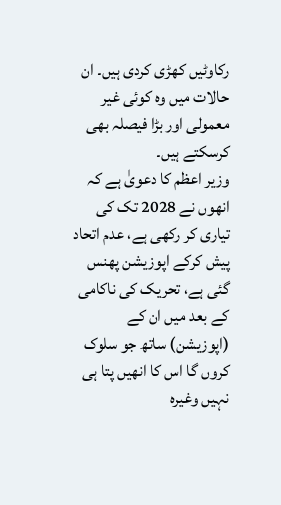رکاوٹیں کھڑی کردی ہیں۔ ان حالات میں وہ کوئی غیر معمولی اور بڑا فیصلہ بھی کرسکتے ہیں۔
وزیر اعظم کا دعویٰ ہے کہ انھوں نے 2028 تک کی تیاری کر رکھی ہے، عدم اتحاد پیش کرکے اپوزیشن پھنس گئی ہے، تحریک کی ناکامی کے بعد میں ان کے (اپوزیشن) ساتھ جو سلوک کروں گا اس کا انھیں پتا ہی نہیں وغیرہ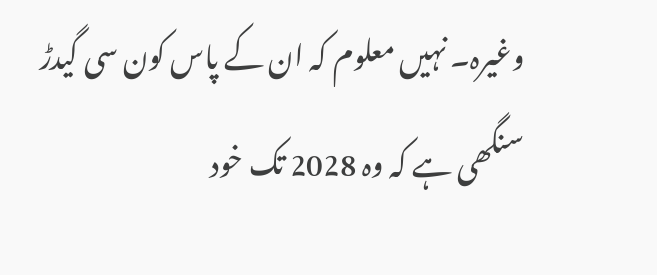وغیرہ۔ نہیں معلوم کہ ان کے پاس کون سی گیدڑ سنگھی ہے کہ وہ 2028 تک خود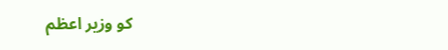کو وزیر اعظم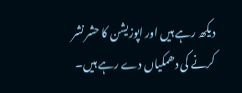دیکھ رہے ہیں اور اپوزیشن کا حشر نشر کرنے کی دھمکیاں دے رہے ہیں۔